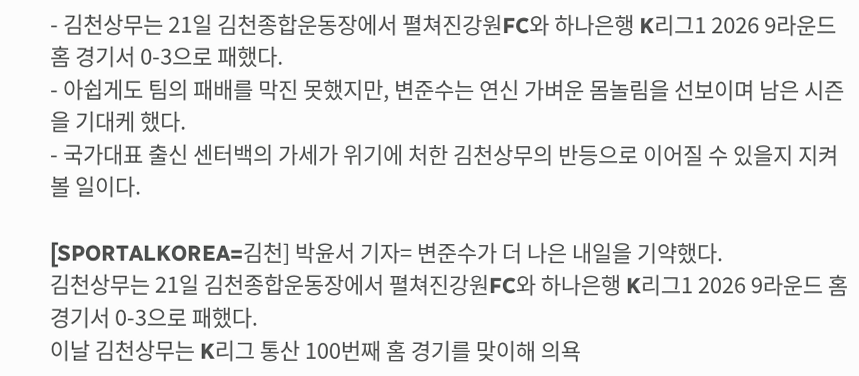- 김천상무는 21일 김천종합운동장에서 펼쳐진강원FC와 하나은행 K리그1 2026 9라운드 홈 경기서 0-3으로 패했다.
- 아쉽게도 팀의 패배를 막진 못했지만, 변준수는 연신 가벼운 몸놀림을 선보이며 남은 시즌을 기대케 했다.
- 국가대표 출신 센터백의 가세가 위기에 처한 김천상무의 반등으로 이어질 수 있을지 지켜볼 일이다.

[SPORTALKOREA=김천] 박윤서 기자= 변준수가 더 나은 내일을 기약했다.
김천상무는 21일 김천종합운동장에서 펼쳐진강원FC와 하나은행 K리그1 2026 9라운드 홈 경기서 0-3으로 패했다.
이날 김천상무는 K리그 통산 100번째 홈 경기를 맞이해 의욕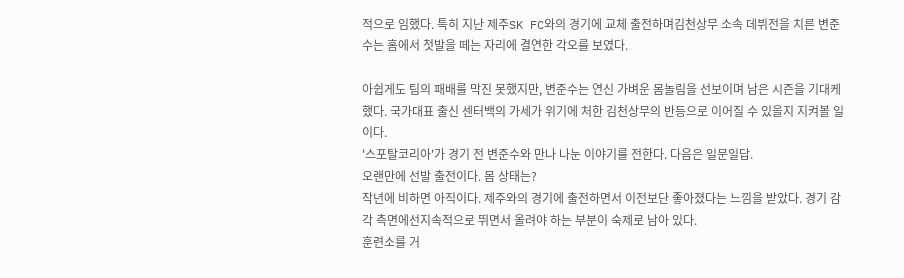적으로 임했다. 특히 지난 제주SK FC와의 경기에 교체 출전하며김천상무 소속 데뷔전을 치른 변준수는 홈에서 첫발을 떼는 자리에 결연한 각오를 보였다.

아쉽게도 팀의 패배를 막진 못했지만, 변준수는 연신 가벼운 몸놀림을 선보이며 남은 시즌을 기대케 했다. 국가대표 출신 센터백의 가세가 위기에 처한 김천상무의 반등으로 이어질 수 있을지 지켜볼 일이다.
'스포탈코리아'가 경기 전 변준수와 만나 나눈 이야기를 전한다. 다음은 일문일답.
오랜만에 선발 출전이다. 몸 상태는?
작년에 비하면 아직이다. 제주와의 경기에 출전하면서 이전보단 좋아졌다는 느낌을 받았다. 경기 감각 측면에선지속적으로 뛰면서 올려야 하는 부분이 숙제로 남아 있다.
훈련소를 거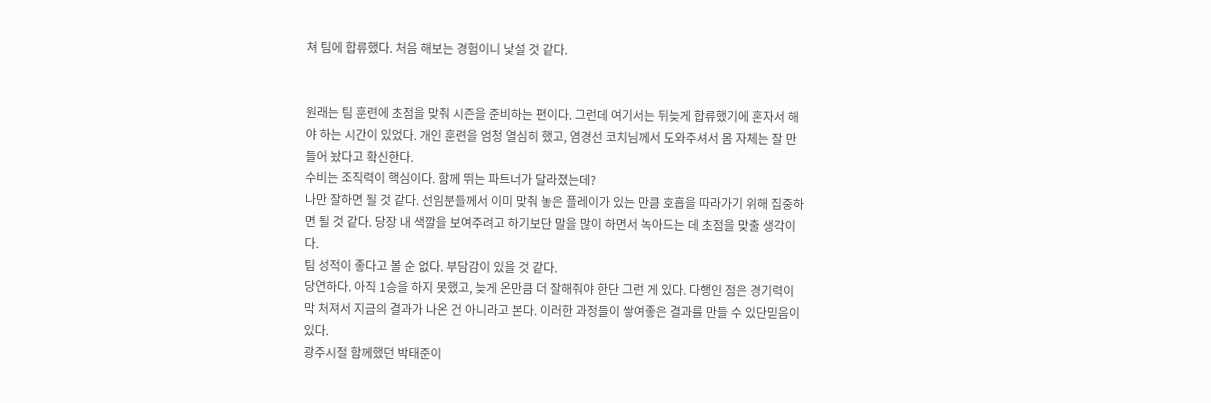쳐 팀에 합류했다. 처음 해보는 경험이니 낯설 것 같다.


원래는 팀 훈련에 초점을 맞춰 시즌을 준비하는 편이다. 그런데 여기서는 뒤늦게 합류했기에 혼자서 해야 하는 시간이 있었다. 개인 훈련을 엄청 열심히 했고, 염경선 코치님께서 도와주셔서 몸 자체는 잘 만들어 놨다고 확신한다.
수비는 조직력이 핵심이다. 함께 뛰는 파트너가 달라졌는데?
나만 잘하면 될 것 같다. 선임분들께서 이미 맞춰 놓은 플레이가 있는 만큼 호흡을 따라가기 위해 집중하면 될 것 같다. 당장 내 색깔을 보여주려고 하기보단 말을 많이 하면서 녹아드는 데 초점을 맞출 생각이다.
팀 성적이 좋다고 볼 순 없다. 부담감이 있을 것 같다.
당연하다. 아직 1승을 하지 못했고, 늦게 온만큼 더 잘해줘야 한단 그런 게 있다. 다행인 점은 경기력이 막 처져서 지금의 결과가 나온 건 아니라고 본다. 이러한 과정들이 쌓여좋은 결과를 만들 수 있단믿음이 있다.
광주시절 함께했던 박태준이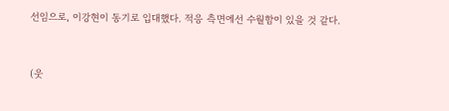선임으로, 이강현이 동기로 입대했다. 적응 측면에선 수월함이 있을 것 같다.


(웃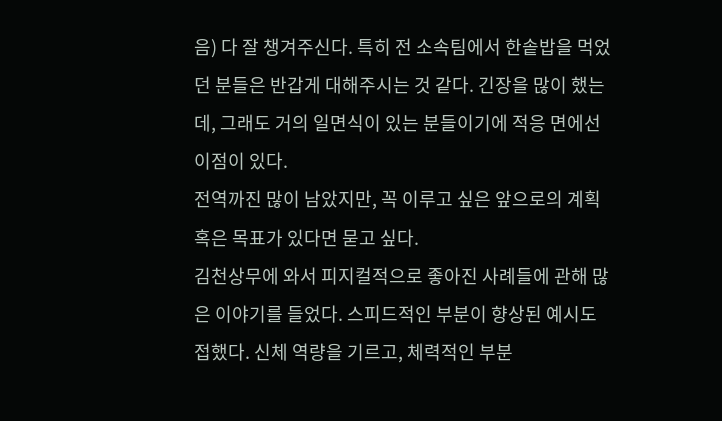음) 다 잘 챙겨주신다. 특히 전 소속팀에서 한솥밥을 먹었던 분들은 반갑게 대해주시는 것 같다. 긴장을 많이 했는데, 그래도 거의 일면식이 있는 분들이기에 적응 면에선 이점이 있다.
전역까진 많이 남았지만, 꼭 이루고 싶은 앞으로의 계획 혹은 목표가 있다면 묻고 싶다.
김천상무에 와서 피지컬적으로 좋아진 사례들에 관해 많은 이야기를 들었다. 스피드적인 부분이 향상된 예시도 접했다. 신체 역량을 기르고, 체력적인 부분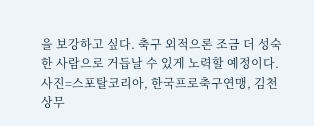을 보강하고 싶다. 축구 외적으론 조금 더 성숙한 사람으로 거듭날 수 있게 노력할 예정이다.
사진=스포탈코리아, 한국프로축구연맹, 김천상무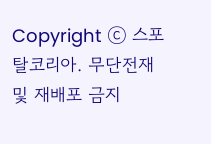Copyright ⓒ 스포탈코리아. 무단전재 및 재배포 금지